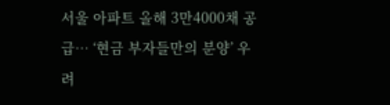서울 아파트 올해 3만4000채 공급… ‘현금 부자들만의 분양’ 우려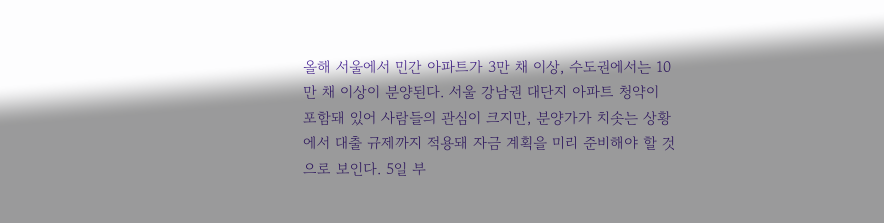올해 서울에서 민간 아파트가 3만 채 이상, 수도권에서는 10만 채 이상이 분양된다. 서울 강남권 대단지 아파트 청약이 포함돼 있어 사람들의 관심이 크지만, 분양가가 치솟는 상황에서 대출 규제까지 적용돼 자금 계획을 미리 준비해야 할 것으로 보인다. 5일 부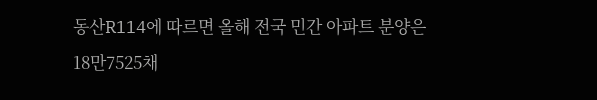동산R114에 따르면 올해 전국 민간 아파트 분양은 18만7525채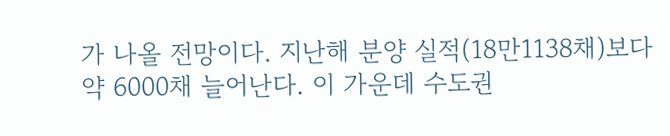가 나올 전망이다. 지난해 분양 실적(18만1138채)보다 약 6000채 늘어난다. 이 가운데 수도권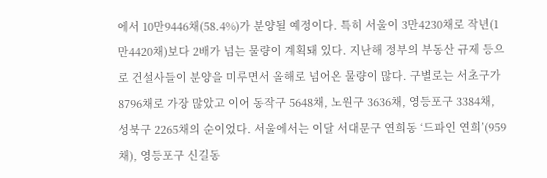에서 10만9446채(58.4%)가 분양될 예정이다. 특히 서울이 3만4230채로 작년(1만4420채)보다 2배가 넘는 물량이 계획돼 있다. 지난해 정부의 부동산 규제 등으로 건설사들이 분양을 미루면서 올해로 넘어온 물량이 많다. 구별로는 서초구가 8796채로 가장 많았고 이어 동작구 5648채, 노원구 3636채, 영등포구 3384채, 성북구 2265채의 순이었다. 서울에서는 이달 서대문구 연희동 ‘드파인 연희’(959채), 영등포구 신길동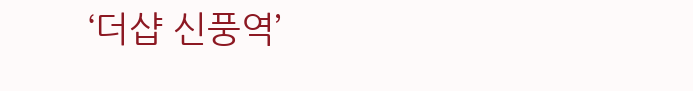‘더샵 신풍역’